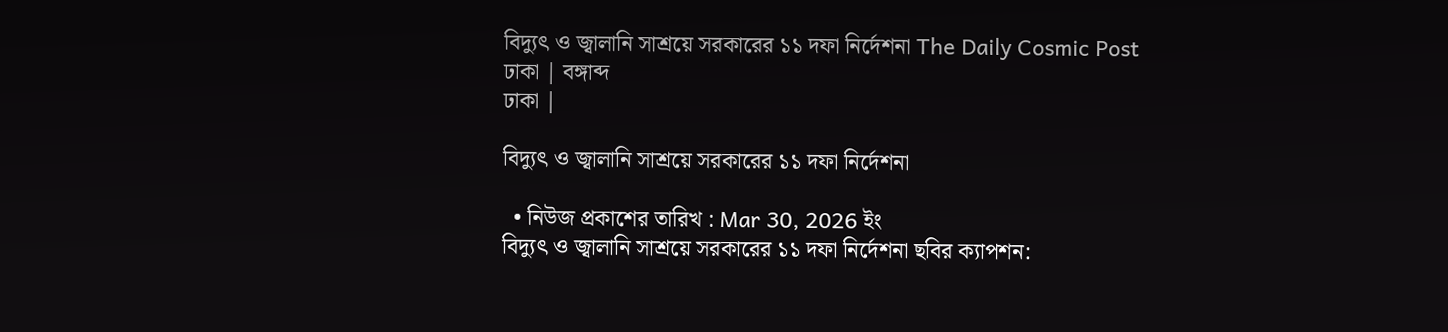বিদ্যুৎ ও জ্বালানি সাশ্রয়ে সরকারের ১১ দফা নির্দেশনা The Daily Cosmic Post
ঢাকা | বঙ্গাব্দ
ঢাকা |

বিদ্যুৎ ও জ্বালানি সাশ্রয়ে সরকারের ১১ দফা নির্দেশনা

  • নিউজ প্রকাশের তারিখ : Mar 30, 2026 ইং
বিদ্যুৎ ও জ্বালানি সাশ্রয়ে সরকারের ১১ দফা নির্দেশনা ছবির ক্যাপশন: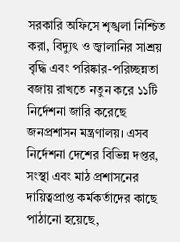সরকারি অফিসে শৃঙ্খলা নিশ্চিত করা, বিদ্যুৎ ও জ্বালানির সাশ্রয় বৃদ্ধি এবং পরিষ্কার-পরিচ্ছন্নতা বজায় রাখতে নতুন করে ১১টি নির্দেশনা জারি করেছে জনপ্রশাসন মন্ত্রণালয়। এসব নির্দেশনা দেশের বিভিন্ন দপ্তর, সংস্থা এবং মাঠ প্রশাসনের দায়িত্বপ্রাপ্ত কর্মকর্তাদের কাছে পাঠানো হয়েছে,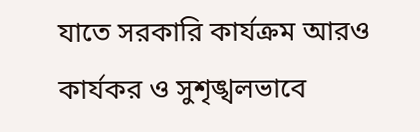যাতে সরকারি কার্যক্রম আরও কার্যকর ও সুশৃঙ্খলভাবে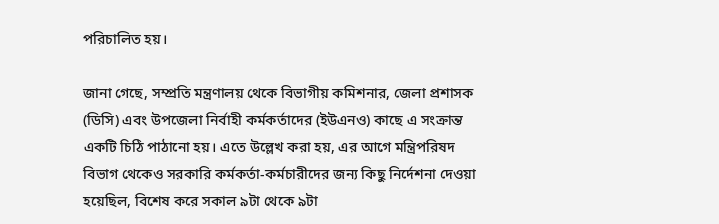পরিচালিত হয়।

জানা গেছে, সম্প্রতি মন্ত্রণালয় থেকে বিভাগীয় কমিশনার, জেলা প্রশাসক (ডিসি) এবং উপজেলা নির্বাহী কর্মকর্তাদের (ইউএনও) কাছে এ সংক্রান্ত একটি চিঠি পাঠানো হয়। এতে উল্লেখ করা হয়, এর আগে মন্ত্রিপরিষদ বিভাগ থেকেও সরকারি কর্মকর্তা-কর্মচারীদের জন্য কিছু নির্দেশনা দেওয়া হয়েছিল, বিশেষ করে সকাল ৯টা থেকে ৯টা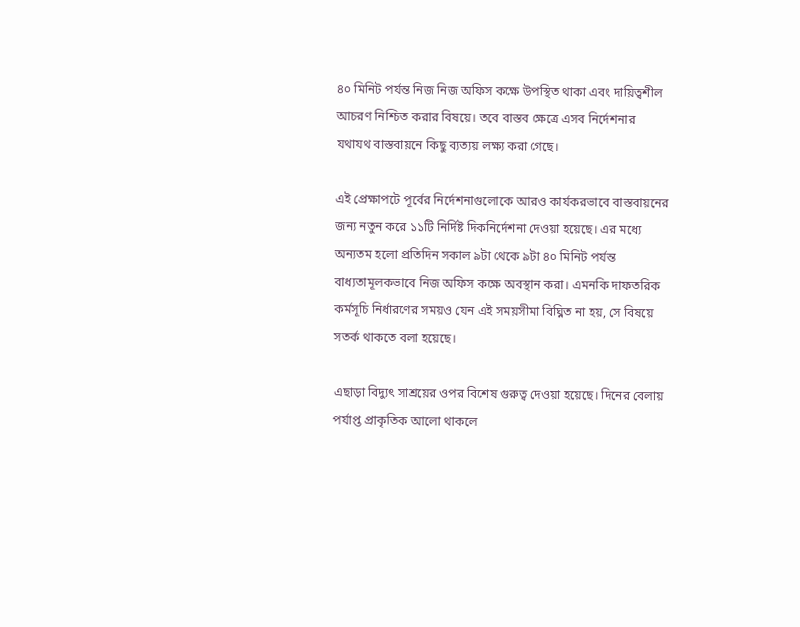৪০ মিনিট পর্যন্ত নিজ নিজ অফিস কক্ষে উপস্থিত থাকা এবং দায়িত্বশীল আচরণ নিশ্চিত করার বিষয়ে। তবে বাস্তব ক্ষেত্রে এসব নির্দেশনার যথাযথ বাস্তবায়নে কিছু ব্যত্যয় লক্ষ্য করা গেছে।

এই প্রেক্ষাপটে পূর্বের নির্দেশনাগুলোকে আরও কার্যকরভাবে বাস্তবায়নের জন্য নতুন করে ১১টি নির্দিষ্ট দিকনির্দেশনা দেওয়া হয়েছে। এর মধ্যে অন্যতম হলো প্রতিদিন সকাল ৯টা থেকে ৯টা ৪০ মিনিট পর্যন্ত বাধ্যতামূলকভাবে নিজ অফিস কক্ষে অবস্থান করা। এমনকি দাফতরিক কর্মসূচি নির্ধারণের সময়ও যেন এই সময়সীমা বিঘ্নিত না হয়, সে বিষয়ে সতর্ক থাকতে বলা হয়েছে।

এছাড়া বিদ্যুৎ সাশ্রয়ের ওপর বিশেষ গুরুত্ব দেওয়া হয়েছে। দিনের বেলায় পর্যাপ্ত প্রাকৃতিক আলো থাকলে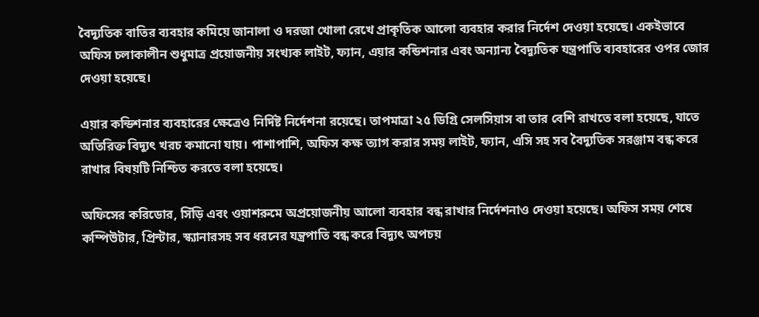বৈদ্যুতিক বাতির ব্যবহার কমিয়ে জানালা ও দরজা খোলা রেখে প্রাকৃতিক আলো ব্যবহার করার নির্দেশ দেওয়া হয়েছে। একইভাবে অফিস চলাকালীন শুধুমাত্র প্রয়োজনীয় সংখ্যক লাইট, ফ্যান, এয়ার কন্ডিশনার এবং অন্যান্য বৈদ্যুতিক যন্ত্রপাতি ব্যবহারের ওপর জোর দেওয়া হয়েছে।

এয়ার কন্ডিশনার ব্যবহারের ক্ষেত্রেও নির্দিষ্ট নির্দেশনা রয়েছে। তাপমাত্রা ২৫ ডিগ্রি সেলসিয়াস বা তার বেশি রাখতে বলা হয়েছে, যাতে অতিরিক্ত বিদ্যুৎ খরচ কমানো যায়। পাশাপাশি, অফিস কক্ষ ত্যাগ করার সময় লাইট, ফ্যান, এসি সহ সব বৈদ্যুতিক সরঞ্জাম বন্ধ করে রাখার বিষয়টি নিশ্চিত করতে বলা হয়েছে।

অফিসের করিডোর, সিঁড়ি এবং ওয়াশরুমে অপ্রয়োজনীয় আলো ব্যবহার বন্ধ রাখার নির্দেশনাও দেওয়া হয়েছে। অফিস সময় শেষে কম্পিউটার, প্রিন্টার, স্ক্যানারসহ সব ধরনের যন্ত্রপাতি বন্ধ করে বিদ্যুৎ অপচয়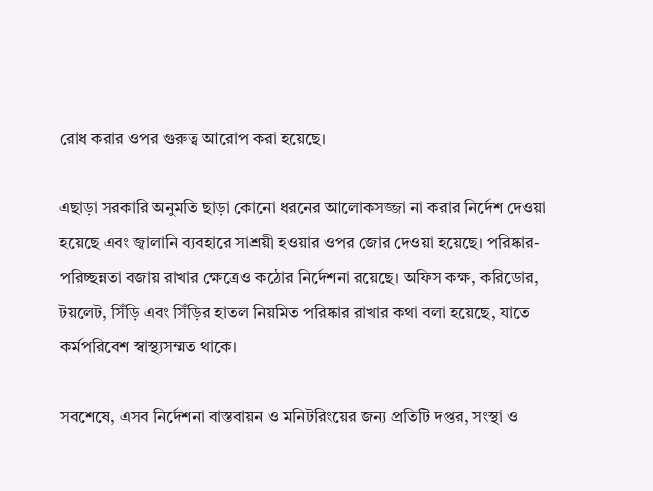রোধ করার ওপর গুরুত্ব আরোপ করা হয়েছে।

এছাড়া সরকারি অনুমতি ছাড়া কোনো ধরনের আলোকসজ্জা না করার নির্দেশ দেওয়া হয়েছে এবং জ্বালানি ব্যবহারে সাশ্রয়ী হওয়ার ওপর জোর দেওয়া হয়েছে। পরিষ্কার-পরিচ্ছন্নতা বজায় রাখার ক্ষেত্রেও কঠোর নির্দেশনা রয়েছে। অফিস কক্ষ, করিডোর, টয়লেট, সিঁড়ি এবং সিঁড়ির হাতল নিয়মিত পরিষ্কার রাখার কথা বলা হয়েছে, যাতে কর্মপরিবেশ স্বাস্থ্যসম্মত থাকে।

সবশেষে, এসব নির্দেশনা বাস্তবায়ন ও মনিটরিংয়ের জন্য প্রতিটি দপ্তর, সংস্থা ও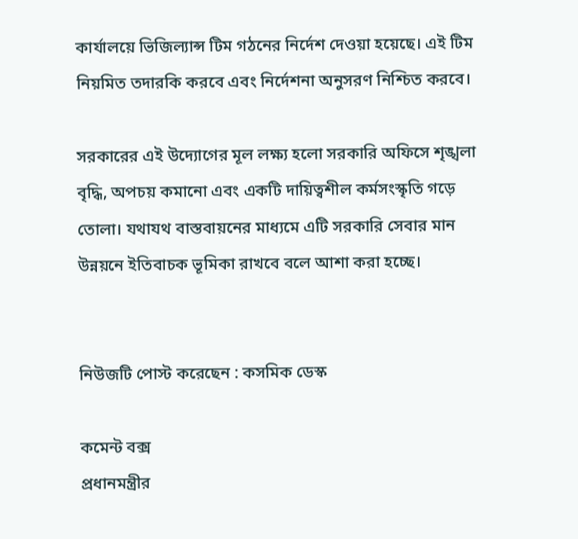কার্যালয়ে ভিজিল্যান্স টিম গঠনের নির্দেশ দেওয়া হয়েছে। এই টিম নিয়মিত তদারকি করবে এবং নির্দেশনা অনুসরণ নিশ্চিত করবে।

সরকারের এই উদ্যোগের মূল লক্ষ্য হলো সরকারি অফিসে শৃঙ্খলা বৃদ্ধি, অপচয় কমানো এবং একটি দায়িত্বশীল কর্মসংস্কৃতি গড়ে তোলা। যথাযথ বাস্তবায়নের মাধ্যমে এটি সরকারি সেবার মান উন্নয়নে ইতিবাচক ভূমিকা রাখবে বলে আশা করা হচ্ছে।


নিউজটি পোস্ট করেছেন : কসমিক ডেস্ক

কমেন্ট বক্স
প্রধানমন্ত্রীর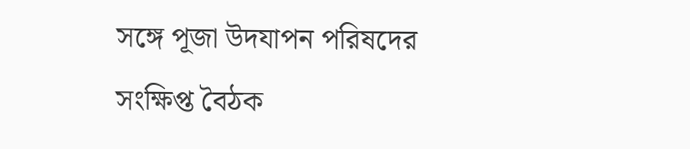সঙ্গে পূজা উদযাপন পরিষদের সংক্ষিপ্ত বৈঠক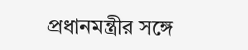প্রধানমন্ত্রীর সঙ্গে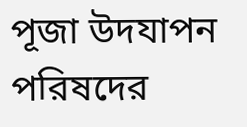পূজা উদযাপন পরিষদের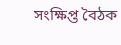সংক্ষিপ্ত বৈঠক